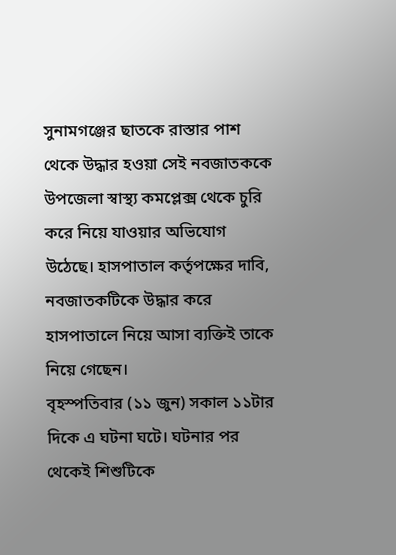সুনামগঞ্জের ছাতকে রাস্তার পাশ থেকে উদ্ধার হওয়া সেই নবজাতককে উপজেলা স্বাস্থ্য কমপ্লেক্স থেকে চুরি করে নিয়ে যাওয়ার অভিযোগ উঠেছে। হাসপাতাল কর্তৃপক্ষের দাবি, নবজাতকটিকে উদ্ধার করে হাসপাতালে নিয়ে আসা ব্যক্তিই তাকে নিয়ে গেছেন।
বৃহস্পতিবার (১১ জুন) সকাল ১১টার দিকে এ ঘটনা ঘটে। ঘটনার পর থেকেই শিশুটিকে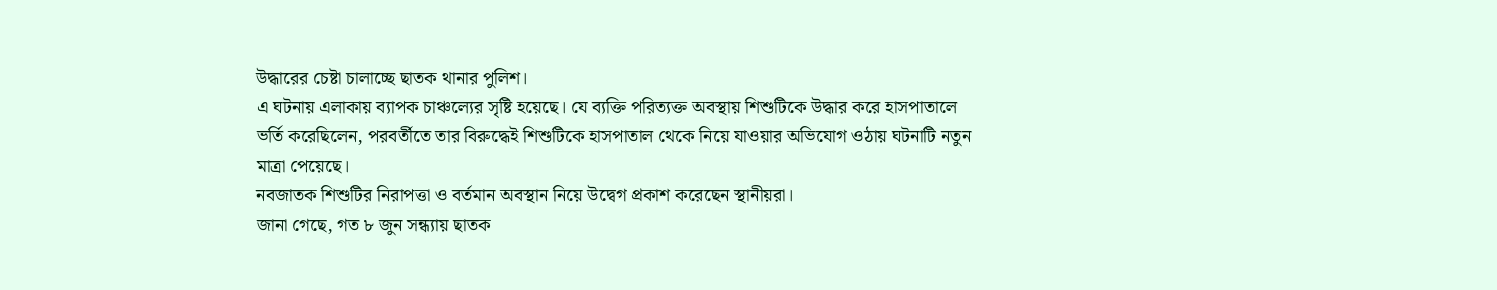উদ্ধারের চেষ্টা চালাচ্ছে ছাতক থানার পুলিশ।
এ ঘটনায় এলাকায় ব্যাপক চাঞ্চল্যের সৃষ্টি হয়েছে। যে ব্যক্তি পরিত্যক্ত অবস্থায় শিশুটিকে উদ্ধার করে হাসপাতালে ভর্তি করেছিলেন, পরবর্তীতে তার বিরুদ্ধেই শিশুটিকে হাসপাতাল থেকে নিয়ে যাওয়ার অভিযোগ ওঠায় ঘটনাটি নতুন মাত্রা পেয়েছে।
নবজাতক শিশুটির নিরাপত্তা ও বর্তমান অবস্থান নিয়ে উদ্বেগ প্রকাশ করেছেন স্থানীয়রা।
জানা গেছে, গত ৮ জুন সন্ধ্যায় ছাতক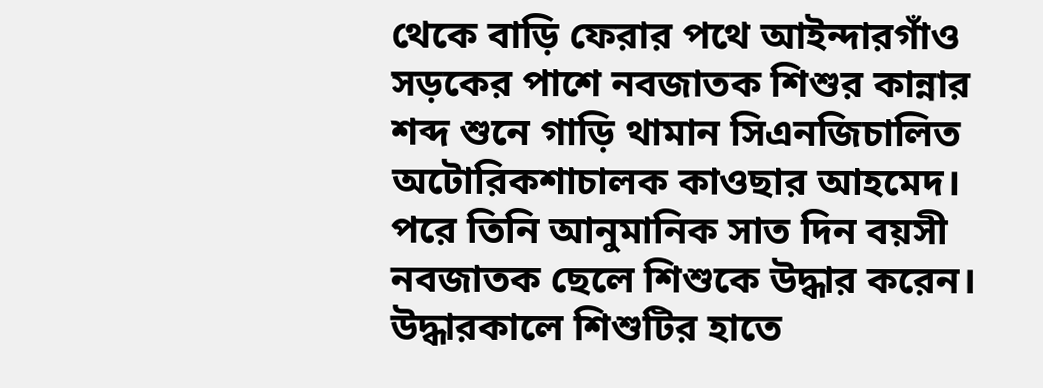থেকে বাড়ি ফেরার পথে আইন্দারগাঁও সড়কের পাশে নবজাতক শিশুর কান্নার শব্দ শুনে গাড়ি থামান সিএনজিচালিত অটোরিকশাচালক কাওছার আহমেদ। পরে তিনি আনুমানিক সাত দিন বয়সী নবজাতক ছেলে শিশুকে উদ্ধার করেন। উদ্ধারকালে শিশুটির হাতে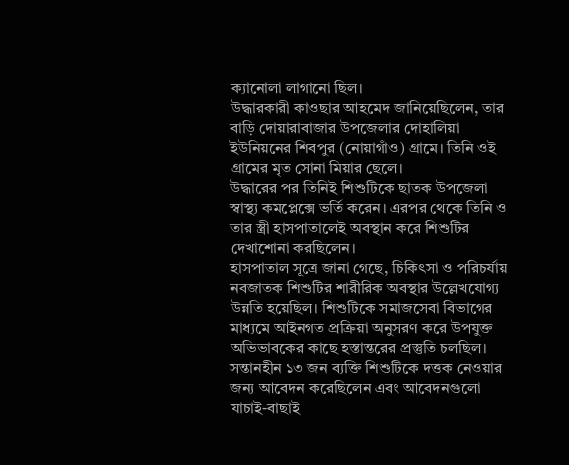ক্যানোলা লাগানো ছিল।
উদ্ধারকারী কাওছার আহমেদ জানিয়েছিলেন, তার বাড়ি দোয়ারাবাজার উপজেলার দোহালিয়া ইউনিয়নের শিবপুর (নোয়াগাঁও) গ্রামে। তিনি ওই গ্রামের মৃত সোনা মিয়ার ছেলে।
উদ্ধারের পর তিনিই শিশুটিকে ছাতক উপজেলা স্বাস্থ্য কমপ্লেক্সে ভর্তি করেন। এরপর থেকে তিনি ও তার স্ত্রী হাসপাতালেই অবস্থান করে শিশুটির দেখাশোনা করছিলেন।
হাসপাতাল সূত্রে জানা গেছে, চিকিৎসা ও পরিচর্যায় নবজাতক শিশুটির শারীরিক অবস্থার উল্লেখযোগ্য উন্নতি হয়েছিল। শিশুটিকে সমাজসেবা বিভাগের মাধ্যমে আইনগত প্রক্রিয়া অনুসরণ করে উপযুক্ত অভিভাবকের কাছে হস্তান্তরের প্রস্তুতি চলছিল। সন্তানহীন ১৩ জন ব্যক্তি শিশুটিকে দত্তক নেওয়ার জন্য আবেদন করেছিলেন এবং আবেদনগুলো যাচাই-বাছাই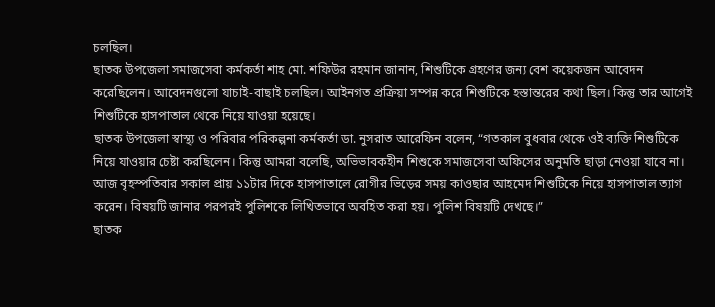চলছিল।
ছাতক উপজেলা সমাজসেবা কর্মকর্তা শাহ মো. শফিউর রহমান জানান, শিশুটিকে গ্রহণের জন্য বেশ কয়েকজন আবেদন করেছিলেন। আবেদনগুলো যাচাই-বাছাই চলছিল। আইনগত প্রক্রিয়া সম্পন্ন করে শিশুটিকে হস্তান্তরের কথা ছিল। কিন্তু তার আগেই শিশুটিকে হাসপাতাল থেকে নিয়ে যাওয়া হয়েছে।
ছাতক উপজেলা স্বাস্থ্য ও পরিবার পরিকল্পনা কর্মকর্তা ডা. নুসরাত আরেফিন বলেন, “গতকাল বুধবার থেকে ওই ব্যক্তি শিশুটিকে নিয়ে যাওয়ার চেষ্টা করছিলেন। কিন্তু আমরা বলেছি, অভিভাবকহীন শিশুকে সমাজসেবা অফিসের অনুমতি ছাড়া নেওয়া যাবে না। আজ বৃহস্পতিবার সকাল প্রায় ১১টার দিকে হাসপাতালে রোগীর ভিড়ের সময় কাওছার আহমেদ শিশুটিকে নিয়ে হাসপাতাল ত্যাগ করেন। বিষয়টি জানার পরপরই পুলিশকে লিখিতভাবে অবহিত করা হয়। পুলিশ বিষয়টি দেখছে।”
ছাতক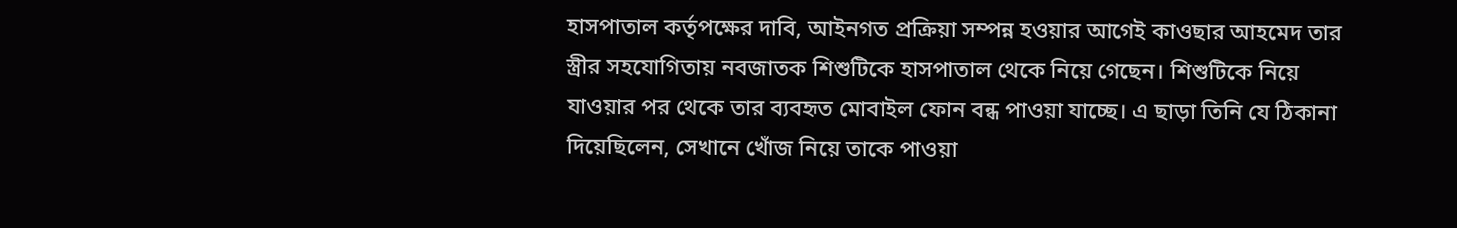হাসপাতাল কর্তৃপক্ষের দাবি, আইনগত প্রক্রিয়া সম্পন্ন হওয়ার আগেই কাওছার আহমেদ তার স্ত্রীর সহযোগিতায় নবজাতক শিশুটিকে হাসপাতাল থেকে নিয়ে গেছেন। শিশুটিকে নিয়ে যাওয়ার পর থেকে তার ব্যবহৃত মোবাইল ফোন বন্ধ পাওয়া যাচ্ছে। এ ছাড়া তিনি যে ঠিকানা দিয়েছিলেন, সেখানে খোঁজ নিয়ে তাকে পাওয়া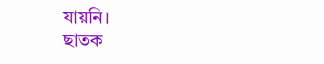যায়নি।
ছাতক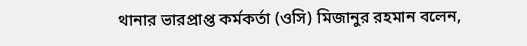থানার ভারপ্রাপ্ত কর্মকর্তা (ওসি) মিজানুর রহমান বলেন,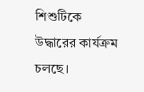শিশুটিকে উদ্ধারের কার্যক্রম চলছে।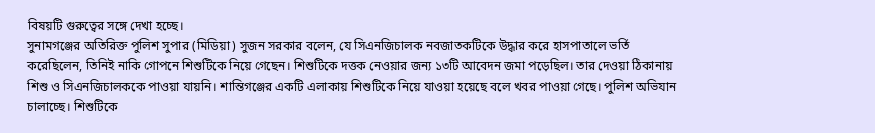বিষয়টি গুরুত্বের সঙ্গে দেখা হচ্ছে।
সুনামগঞ্জের অতিরিক্ত পুলিশ সুপার (মিডিয়া) সুজন সরকার বলেন, যে সিএনজিচালক নবজাতকটিকে উদ্ধার করে হাসপাতালে ভর্তি করেছিলেন, তিনিই নাকি গোপনে শিশুটিকে নিয়ে গেছেন। শিশুটিকে দত্তক নেওয়ার জন্য ১৩টি আবেদন জমা পড়েছিল। তার দেওয়া ঠিকানায় শিশু ও সিএনজিচালককে পাওয়া যায়নি। শান্তিগঞ্জের একটি এলাকায় শিশুটিকে নিয়ে যাওয়া হয়েছে বলে খবর পাওয়া গেছে। পুলিশ অভিযান চালাচ্ছে। শিশুটিকে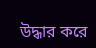উদ্ধার করে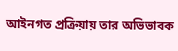আইনগত প্রক্রিয়ায় তার অভিভাবক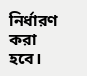নির্ধারণ করা হবে।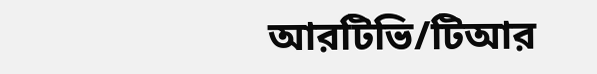আরটিভি/টিআর